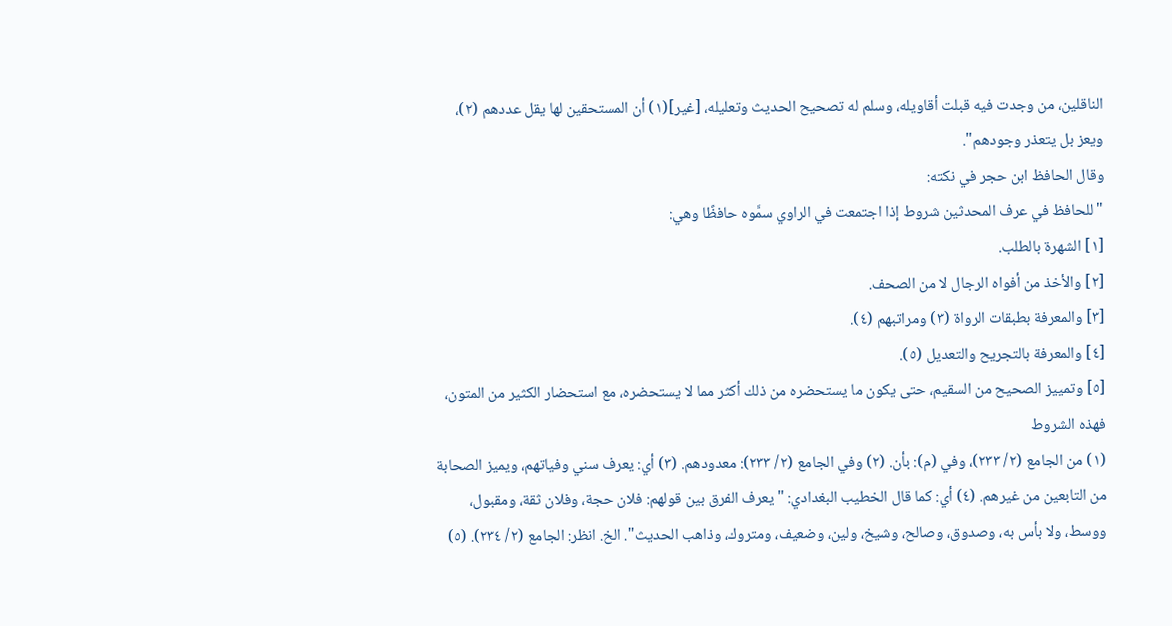الناقلين، من وجدت فيه قبلت أقاويله، وسلم له تصحيح الحديث وتعليله، [غير](١) أن المستحقين لها يقل عددهم (٢)، ويعز بل يتعذر وجودهم".
وقال الحافظ ابن حجر في نكته:
"للحافظ في عرف المحدثين شروط إذا اجتمعت في الراوي سمَّوه حافظًا وهي:
[١] الشهرة بالطلب.
[٢] والأخذ من أفواه الرجال لا من الصحف.
[٣] والمعرفة بطبقات الرواة (٣) ومراتبهم (٤).
[٤] والمعرفة بالتجريح والتعديل (٥).
[٥] وتمييز الصحيح من السقيم، حتى يكون ما يستحضره من ذلك أكثر مما لا يستحضره، مع استحضار الكثير من المتون، فهذه الشروط
(١) من الجامع (٢/ ٢٣٣)، وفي (م): بأن. (٢) وفي الجامع (٢/ ٢٣٣): معدودهم. (٣) أي: يعرف سني وفياتهم، ويميز الصحابة من التابعين من غيرهم. (٤) أي: كما قال الخطيب البغدادي: "يعرف الفرق بين قولهم: فلان حجة، وفلان ثقة، ومقبول، ووسط، ولا بأس به، وصدوق، وصالح، وشيخ، ولين، وضعيف، ومتروك، وذاهب الحديث". الخ. انظر: الجامع (٢/ ٢٣٤). (٥)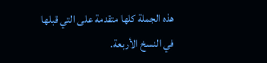هذه الجملة كلها متقدمة على التي قبلها في النسخ الأربعة.